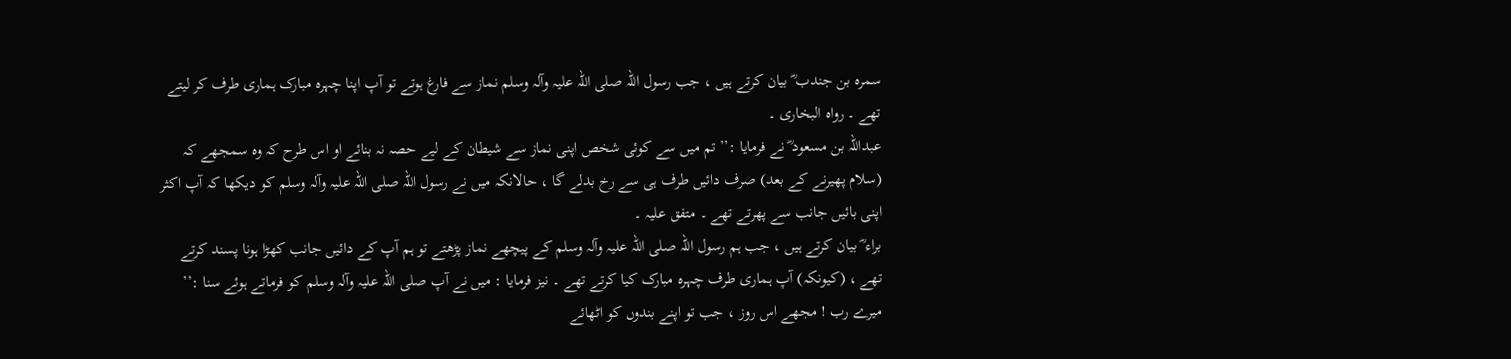سمرہ بن جندب ؓ بیان کرتے ہیں ، جب رسول اللہ صلی اللہ علیہ وآلہ وسلم نماز سے فارغ ہوتے تو آپ اپنا چہرہ مبارک ہماری طرف کر لیتے تھے ۔ رواہ البخاری ۔
عبداللہ بن مسعود ؓ نے فرمایا :’’ تم میں سے کوئی شخص اپنی نماز سے شیطان کے لیے حصہ نہ بنائے او اس طرح کہ وہ سمجھے کہ (سلام پھیرنے کے بعد) صرف دائیں طرف ہی سے رخ بدلے گا ، حالانکہ میں نے رسول اللہ صلی اللہ علیہ وآلہ وسلم کو دیکھا کہ آپ اکثر اپنی بائیں جانب سے پھرتے تھے ۔ متفق علیہ ۔
براء ؓ بیان کرتے ہیں ، جب ہم رسول اللہ صلی اللہ علیہ وآلہ وسلم کے پیچھے نماز پڑھتے تو ہم آپ کے دائیں جانب کھڑا ہونا پسند کرتے تھے ، (کیونکہ) آپ ہماری طرف چہرہ مبارک کیا کرتے تھے ۔ نیز فرمایا : میں نے آپ صلی اللہ علیہ وآلہ وسلم کو فرماتے ہوئے سنا :’’ میرے رب ! مجھے اس روز ، جب تو اپنے بندوں کو اٹھائے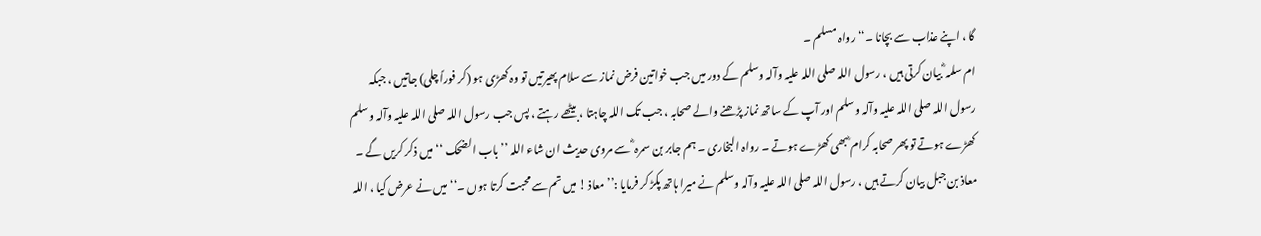گا ، اپنے عذاب سے بچانا ۔‘‘ رواہ مسلم ۔
ام سلمہ ؓ بیان کرتی ہیں ، رسول اللہ صلی اللہ علیہ وآلہ وسلم کے دور میں جب خواتین فرض نماز سے سلام پھیرتیں تو وہ کھڑی ہو (کر فوراً چلی) جاتیں ، جبکہ رسول اللہ صلی اللہ علیہ وآلہ وسلم اور آپ کے ساتھ نماز پڑھنے والے صحابہ ، جب تک اللہ چاہتا ، بیٹھے رہتے ، پس جب رسول اللہ صلی اللہ علیہ وآلہ وسلم کھڑے ہوتے تو پھر صحابہ کرام ؓ بھی کھڑے ہوتے ۔ رواہ البخاری ۔ ہم جابر بن سمرہ ؓ سے مروی حدیث ان شاء اللہ ’’ باب الضحک ‘‘ میں ذکر کریں گے ۔
معاذ بن جبل بیان کرتے ہیں ، رسول اللہ صلی اللہ علیہ وآلہ وسلم نے میرا ہاتھ پکڑ کر فرمایا :’’ معاذ ! میں تم سے محبت کرتا ہوں ۔‘‘ میں نے عرض کیا ، اللہ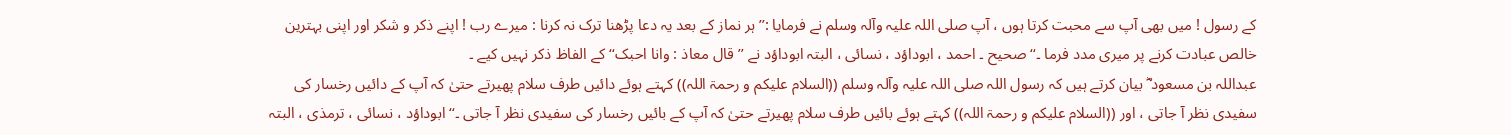کے رسول ! میں بھی آپ سے محبت کرتا ہوں ، آپ صلی اللہ علیہ وآلہ وسلم نے فرمایا :’’ ہر نماز کے بعد یہ دعا پڑھنا ترک نہ کرنا : میرے رب ! اپنے ذکر و شکر اور اپنی بہترین خالص عبادت کرنے پر میری مدد فرما ۔‘‘ صحیح ۔ احمد ، ابوداؤد ، نسائی ، البتہ ابوداؤد نے ’’قال معاذ : وانا احبک‘‘ کے الفاظ ذکر نہیں کیے ۔
عبداللہ بن مسعود ؓ بیان کرتے ہیں کہ رسول اللہ صلی اللہ علیہ وآلہ وسلم ((السلام علیکم و رحمۃ اللہ)) کہتے ہوئے دائیں طرف سلام پھیرتے حتیٰ کہ آپ کے دائیں رخسار کی سفیدی نظر آ جاتی ، اور ((السلام علیکم و رحمۃ اللہ)) کہتے ہوئے بائیں طرف سلام پھیرتے حتیٰ کہ آپ کے بائیں رخسار کی سفیدی نظر آ جاتی ۔‘‘ ابوداؤد ، نسائی ، ترمذی ، البتہ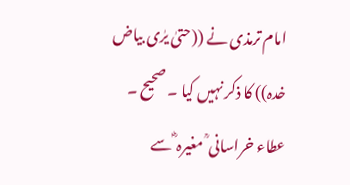امام ترمذی نے ((حتیٰ یرٰی بیاض خدہ)) کا ذکر نہیں کیا ۔ صحیح ۔
عطاء خراسانی ؒ مغیرہ ؓ سے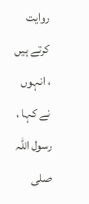روایت کرتے ہیں ، انہوں نے کہا ، رسول اللہ صلی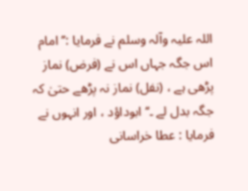اللہ علیہ وآلہ وسلم نے فرمایا :’’ امام اس جگہ جہاں اس نے (فرض) نماز پڑھی ہے ، (نفل) نماز نہ پڑھے حتیٰ کہ جگہ بدل لے ۔‘‘ ابوداؤد ، اور انہوں نے فرمایا : عطا خراسانی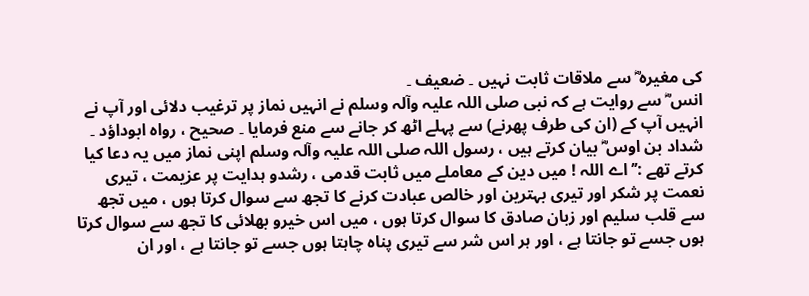کی مغیرہ ؓ سے ملاقات ثابت نہیں ۔ ضعیف ۔
انس ؓ سے روایت ہے کہ نبی صلی اللہ علیہ وآلہ وسلم نے انہیں نماز پر ترغیب دلائی اور آپ نے انہیں آپ کے (ان کی طرف پھرنے) سے پہلے اٹھ کر جانے سے منع فرمایا ۔ صحیح ، رواہ ابوداؤد ۔
شداد بن اوس ؓ بیان کرتے ہیں ، رسول اللہ صلی اللہ علیہ وآلہ وسلم اپنی نماز میں یہ دعا کیا کرتے تھے :’’ اے اللہ ! میں دین کے معاملے میں ثابت قدمی ، رشدو ہدایت پر عزیمت ، تیری نعمت پر شکر اور تیری بہترین اور خالص عبادت کرنے کا تجھ سے سوال کرتا ہوں ، میں تجھ سے قلب سلیم اور زبان صادق کا سوال کرتا ہوں ، میں اس خیرو بھلائی کا تجھ سے سوال کرتا ہوں جسے تو جانتا ہے ، اور ہر اس شر سے تیری پناہ چاہتا ہوں جسے تو جانتا ہے ، اور ان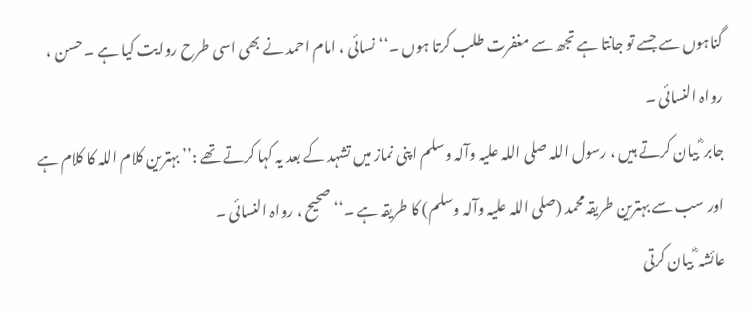گناہوں سے جسے تو جانتا ہے تجھ سے مغفرت طلب کرتا ہوں ۔‘‘ نسائی ، امام احمد نے بھی اسی طرح روایت کیا ہے ۔ حسن ، رواہ النسائی ۔
جابر ؓ بیان کرتے ہیں ، رسول اللہ صلی اللہ علیہ وآلہ وسلم اپنی نماز میں تشہد کے بعد یہ کہا کرتے تھے :’’ بہترین کلام اللہ کا کلام ہے اور سب سے بہترین طریقہ محمد (صلی اللہ علیہ وآلہ وسلم) کا طریقہ ہے ۔‘‘ صحیح ، رواہ النسائی ۔
عائشہ ؓ بیان کرتی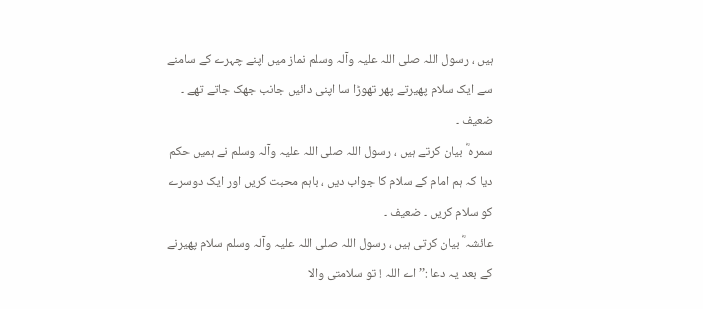ہیں ، رسول اللہ صلی اللہ علیہ وآلہ وسلم نماز میں اپنے چہرے کے سامنے سے ایک سلام پھیرتے پھر تھوڑا سا اپنی دائیں جانب جھک جاتے تھے ۔ ضعیف ۔
سمرہ ؓ بیان کرتے ہیں ، رسول اللہ صلی اللہ علیہ وآلہ وسلم نے ہمیں حکم دیا کہ ہم امام کے سلام کا جواب دیں ، باہم محبت کریں اور ایک دوسرے کو سلام کریں ۔ ضعیف ۔
عائشہ ؓ بیان کرتی ہیں ، رسول اللہ صلی اللہ علیہ وآلہ وسلم سلام پھیرنے کے بعد یہ دعا :’’ اے اللہ ! تو سلامتی والا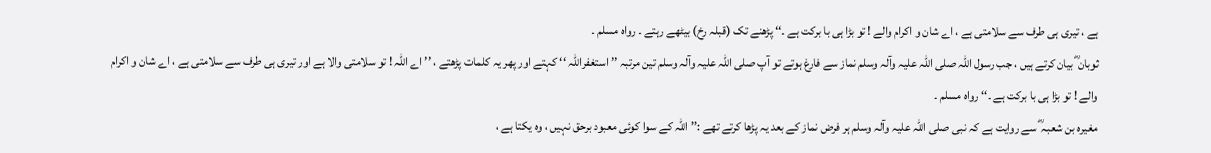ہے ، تیری ہی طرف سے سلامتی ہے ، اے شان و اکرام والے ! تو بڑا ہی با برکت ہے ۔‘‘ پڑھنے تک (قبلہ رخ) بیٹھے رہتے ۔ رواہ مسلم ۔
ثوبان ؓ بیان کرتے ہیں ، جب رسول اللہ صلی اللہ علیہ وآلہ وسلم نماز سے فارغ ہوتے تو آپ صلی اللہ علیہ وآلہ وسلم تین مرتبہ ’’ استغفراللہ ‘‘ کہتے اور پھر یہ کلمات پڑھتے ، ’’ اے اللہ ! تو سلامتی والا ہے اور تیری ہی طرف سے سلامتی ہے ، اے شان و اکرام والے ! تو بڑا ہی با برکت ہے ۔‘‘ رواہ مسلم ۔
مغیرہ بن شعبہ ؓ سے روایت ہے کہ نبی صلی اللہ علیہ وآلہ وسلم ہر فرض نماز کے بعد یہ پڑھا کرتے تھے :’’ اللہ کے سوا کوئی معبود برحق نہیں ، وہ یکتا ہے ،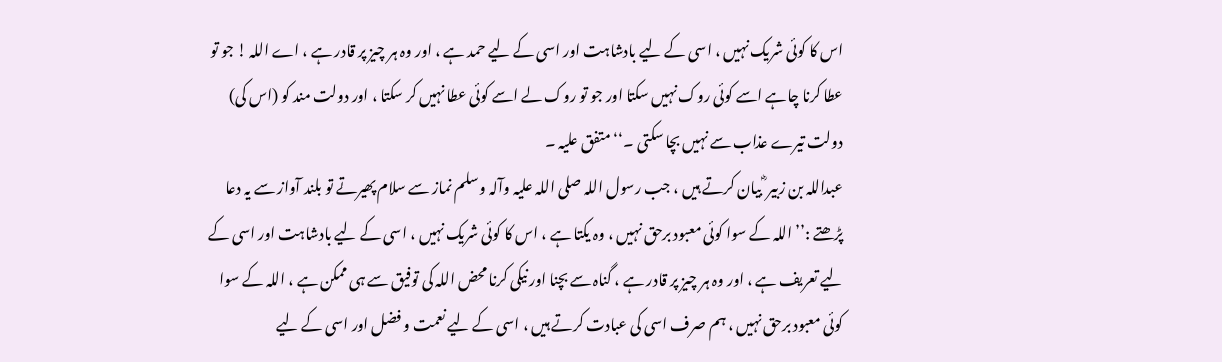اس کا کوئی شریک نہیں ، اسی کے لیے بادشاہت اور اسی کے لیے حمد ہے ، اور وہ ہر چیز پر قادر ہے ، اے اللہ ! جو تو عطا کرنا چاہے اسے کوئی روک نہیں سکتا اور جو تو روک لے اسے کوئی عطا نہیں کر سکتا ، اور دولت مند کو (اس کی) دولت تیرے عذاب سے نہیں بچا سکتی ۔‘‘ متفق علیہ ۔
عبداللہ بن زبیر ؓ بیان کرتے ہیں ، جب رسول اللہ صلی اللہ علیہ وآلہ وسلم نماز سے سلام پھیرتے تو بلند آواز سے یہ دعا پڑھتے :’’ اللہ کے سوا کوئی معبود برحق نہیں ، وہ یکتا ہے ، اس کا کوئی شریک نہیں ، اسی کے لیے بادشاہت اور اسی کے لیے تعریف ہے ، اور وہ ہر چیز پر قادر ہے ، گناہ سے بچنا اور نیکی کرنا محض اللہ کی توفیق سے ہی ممکن ہے ، اللہ کے سوا کوئی معبود برحق نہیں ، ہم صرف اسی کی عبادت کرتے ہیں ، اسی کے لیے نعمت و فضل اور اسی کے لیے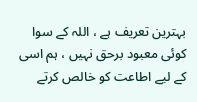بہترین تعریف ہے ، اللہ کے سوا کوئی معبود برحق نہیں ، ہم اسی کے لیے اطاعت کو خالص کرتے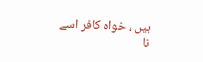ہیں ، خواہ کافر اسے نا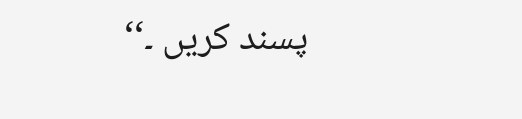پسند کریں ۔‘‘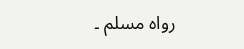رواہ مسلم ۔